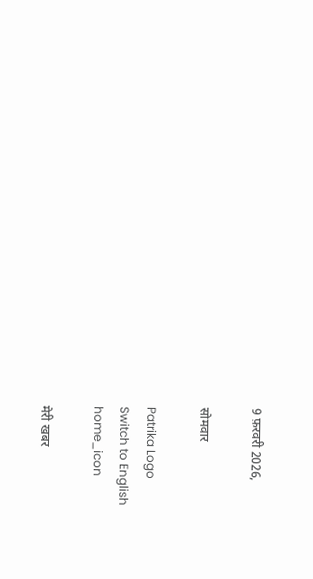9 फ़रवरी 2026,

सोमवार

Patrika Logo
Switch to English
home_icon

मेरी खबर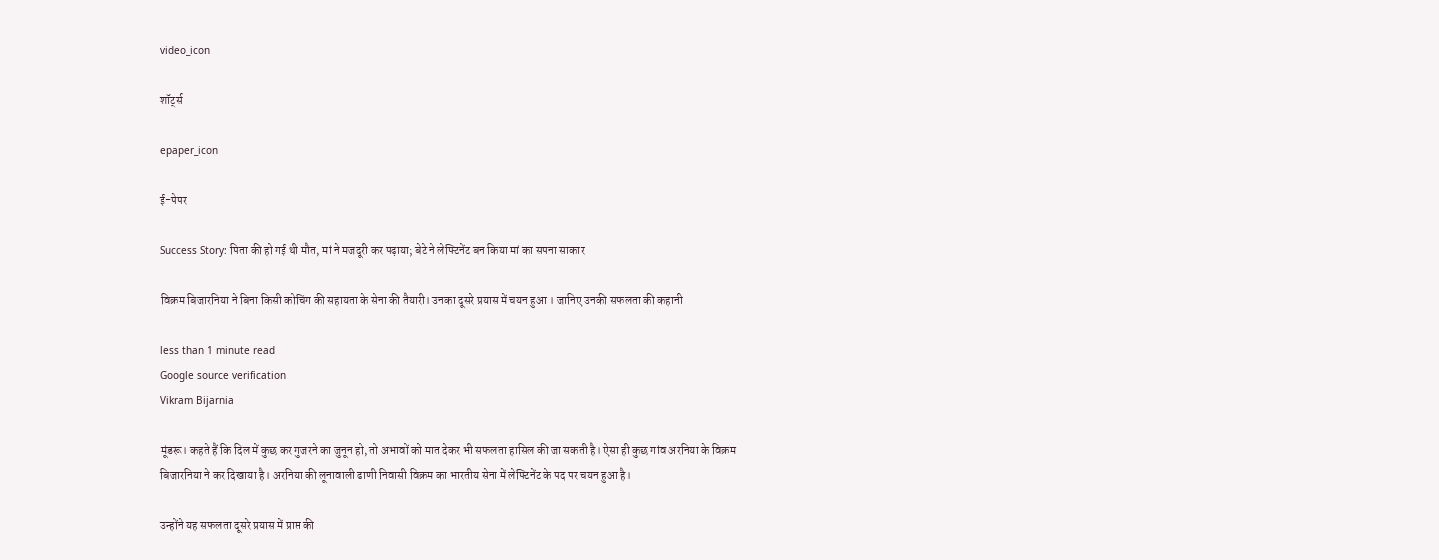video_icon

शॉर्ट्स

epaper_icon

ई-पेपर

Success Story: पिता की हो गई थी मौत, मां ने मजदूरी कर पढ़ाया; बेटे ने लेफ्टिनेंट बन किया मां का सपना साकार

विक्रम बिजारनिया ने बिना किसी कोचिंग की सहायता के सेना की तैयारी। उनका दूसरे प्रयास में चयन हुआ । जानिए उनकी सफलता की कहानी

less than 1 minute read
Google source verification
Vikram Bijarnia

मूंडरू। कहते हैं कि दिल में कुछ कर गुजरने का जुनून हो, तो अभावों को मात देकर भी सफलता हासिल की जा सकती है। ऐसा ही कुछ गांव अरनिया के विक्रम बिजारनिया ने कर दिखाया है। अरनिया की लूनावाली ढाणी निवासी विक्रम का भारतीय सेना में लेफ्टिनेंट के पद पर चयन हुआ है।

उन्होंने यह सफलता दूसरे प्रयास में प्राप्त की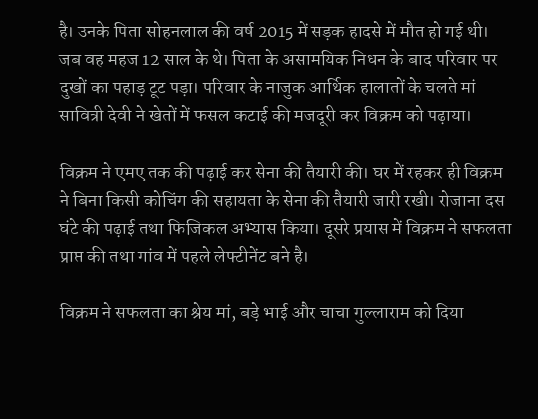है। उनके पिता सोहनलाल की वर्ष 2015 में सड़क हादसे में मौत हो गई थी। जब वह महज 12 साल के थे। पिता के असामयिक निधन के बाद परिवार पर दुखों का पहाड़ टूट पड़ा। परिवार के नाजुक आर्थिक हालातों के चलते मां सावित्री देवी ने खेतों में फसल कटाई की मजदूरी कर विक्रम को पढ़ाया।

विक्रम ने एमए तक की पढ़ाई कर सेना की तैयारी की। घर में रहकर ही विक्रम ने बिना किसी कोचिंग की सहायता के सेना की तैयारी जारी रखी। रोजाना दस घंटे की पढ़ाई तथा फिजिकल अभ्यास किया। दूसरे प्रयास में विक्रम ने सफलता प्राप्त की तथा गांव में पहले लेफ्टीनेंट बने है।

विक्रम ने सफलता का श्रेय मां, बड़े भाई और चाचा गुल्लाराम को दिया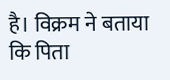है। विक्रम ने बताया कि पिता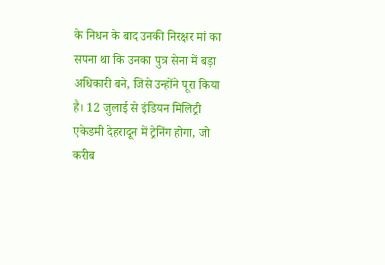के निधन के बाद उनकी निरक्षर मां का सपना था कि उनका पुत्र सेना में बड़ा अधिकारी बने, जिसे उन्होंने पूरा किया है। 12 जुलाई से इंडियन मिलिट्री एकेडमी देहरादून में ट्रेनिंग होगा, जो करीब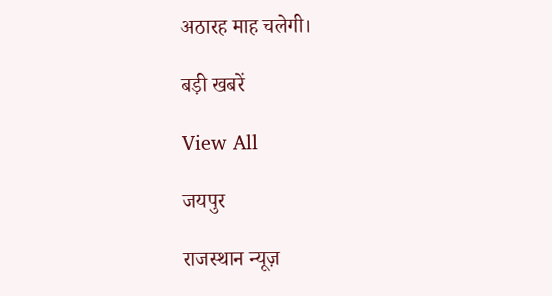अठारह माह चलेगी।

बड़ी खबरें

View All

जयपुर

राजस्थान न्यूज़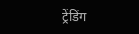ट्रेंडिंग